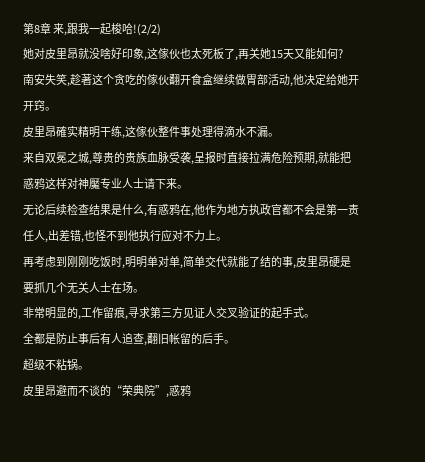第8章 来,跟我一起梭哈!(2/2)
她对皮里昂就没啥好印象,这傢伙也太死板了,再关她15天又能如何?
南安失笑,趁著这个贪吃的傢伙翻开食盒继续做胃部活动,他决定给她开开窍。
皮里昂確实精明干练,这傢伙整件事处理得滴水不漏。
来自双冕之城,尊贵的贵族血脉受袭,呈报时直接拉满危险预期,就能把惑鸦这样对神魘专业人士请下来。
无论后续检查结果是什么,有惑鸦在,他作为地方执政官都不会是第一责任人,出差错,也怪不到他执行应对不力上。
再考虑到刚刚吃饭时,明明单对单,简单交代就能了结的事,皮里昂硬是要抓几个无关人士在场。
非常明显的,工作留痕,寻求第三方见证人交叉验证的起手式。
全都是防止事后有人追查,翻旧帐留的后手。
超级不粘锅。
皮里昂避而不谈的“荣典院”,惑鸦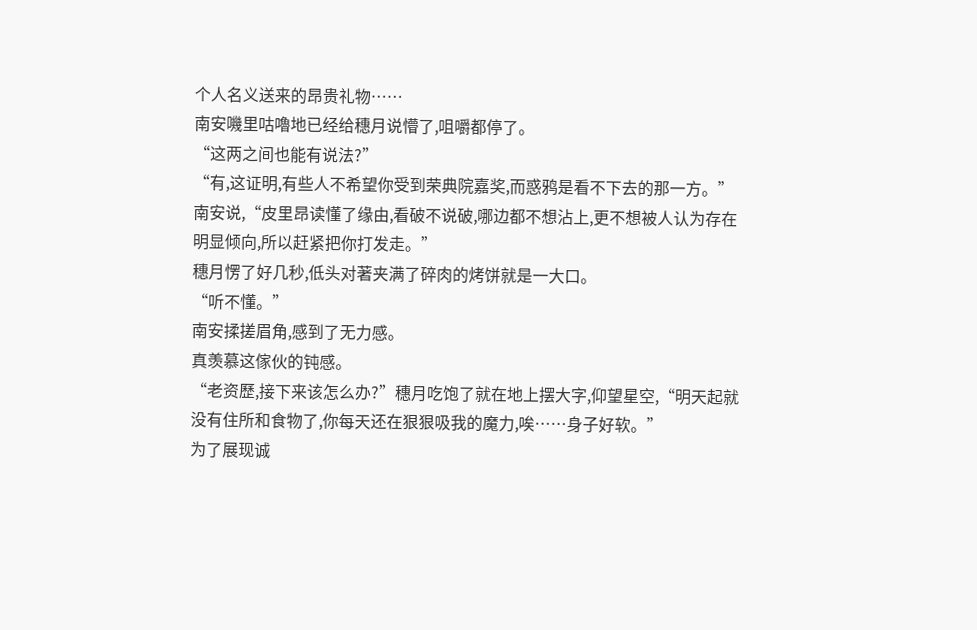个人名义送来的昂贵礼物……
南安嘰里咕嚕地已经给穗月说懵了,咀嚼都停了。
“这两之间也能有说法?”
“有,这证明,有些人不希望你受到荣典院嘉奖,而惑鸦是看不下去的那一方。”南安说,“皮里昂读懂了缘由,看破不说破,哪边都不想沾上,更不想被人认为存在明显倾向,所以赶紧把你打发走。”
穗月愣了好几秒,低头对著夹满了碎肉的烤饼就是一大口。
“听不懂。”
南安揉搓眉角,感到了无力感。
真羡慕这傢伙的钝感。
“老资歷,接下来该怎么办?”穗月吃饱了就在地上摆大字,仰望星空,“明天起就没有住所和食物了,你每天还在狠狠吸我的魔力,唉……身子好软。”
为了展现诚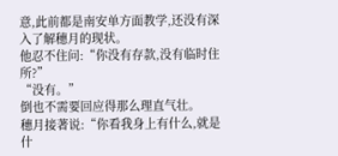意,此前都是南安单方面教学,还没有深入了解穗月的现状。
他忍不住问:“你没有存款,没有临时住所?”
“没有。”
倒也不需要回应得那么理直气壮。
穗月接著说:“你看我身上有什么,就是什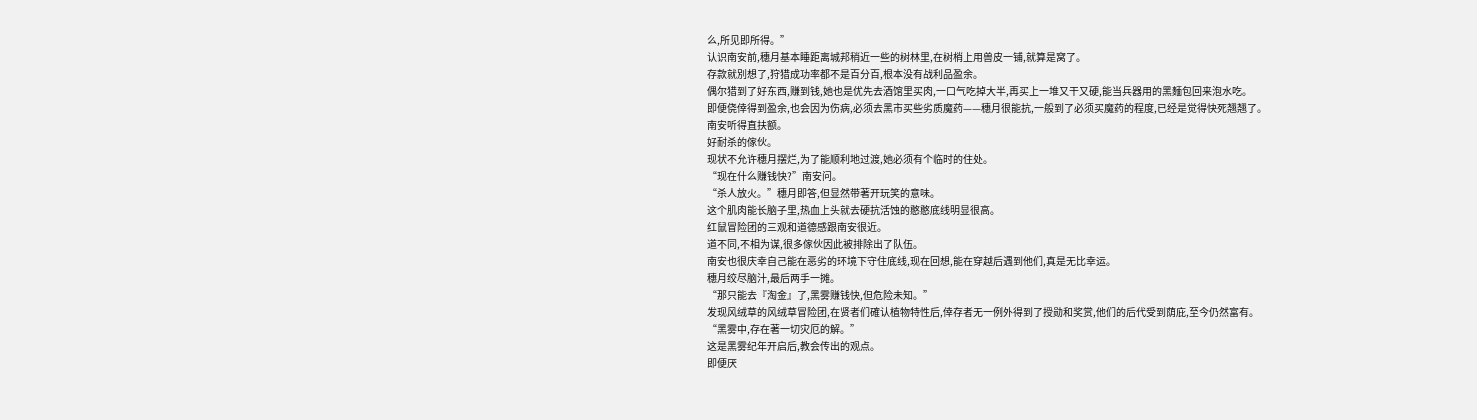么,所见即所得。”
认识南安前,穗月基本睡距离城邦稍近一些的树林里,在树梢上用兽皮一铺,就算是窝了。
存款就別想了,狩猎成功率都不是百分百,根本没有战利品盈余。
偶尔猎到了好东西,赚到钱,她也是优先去酒馆里买肉,一口气吃掉大半,再买上一堆又干又硬,能当兵器用的黑麵包回来泡水吃。
即便侥倖得到盈余,也会因为伤病,必须去黑市买些劣质魔药——穗月很能抗,一般到了必须买魔药的程度,已经是觉得快死翘翘了。
南安听得直扶额。
好耐杀的傢伙。
现状不允许穗月摆烂,为了能顺利地过渡,她必须有个临时的住处。
“现在什么赚钱快?”南安问。
“杀人放火。”穗月即答,但显然带著开玩笑的意味。
这个肌肉能长脑子里,热血上头就去硬抗活蚀的憨憨底线明显很高。
红鼠冒险团的三观和道德感跟南安很近。
道不同,不相为谋,很多傢伙因此被排除出了队伍。
南安也很庆幸自己能在恶劣的环境下守住底线,现在回想,能在穿越后遇到他们,真是无比幸运。
穗月绞尽脑汁,最后两手一摊。
“那只能去『淘金』了,黑雾赚钱快,但危险未知。”
发现风绒草的风绒草冒险团,在贤者们確认植物特性后,倖存者无一例外得到了授勋和奖赏,他们的后代受到荫庇,至今仍然富有。
“黑雾中,存在著一切灾厄的解。”
这是黑雾纪年开启后,教会传出的观点。
即便厌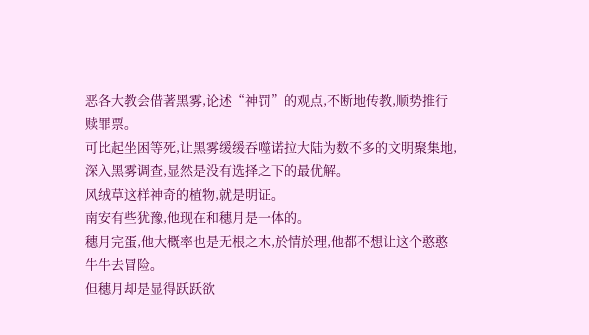恶各大教会借著黑雾,论述“神罚”的观点,不断地传教,顺势推行赎罪票。
可比起坐困等死,让黑雾缓缓吞噬诺拉大陆为数不多的文明聚集地,深入黑雾调查,显然是没有选择之下的最优解。
风绒草这样神奇的植物,就是明证。
南安有些犹豫,他现在和穗月是一体的。
穗月完蛋,他大概率也是无根之木,於情於理,他都不想让这个憨憨牛牛去冒险。
但穗月却是显得跃跃欲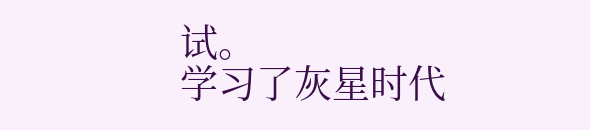试。
学习了灰星时代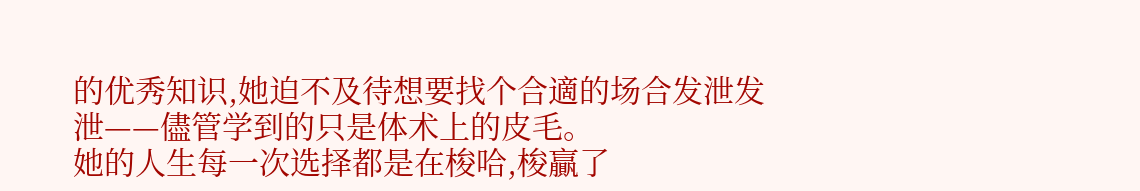的优秀知识,她迫不及待想要找个合適的场合发泄发泄——儘管学到的只是体术上的皮毛。
她的人生每一次选择都是在梭哈,梭贏了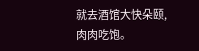就去酒馆大快朵颐,肉肉吃饱。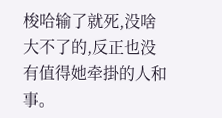梭哈输了就死,没啥大不了的,反正也没有值得她牵掛的人和事。